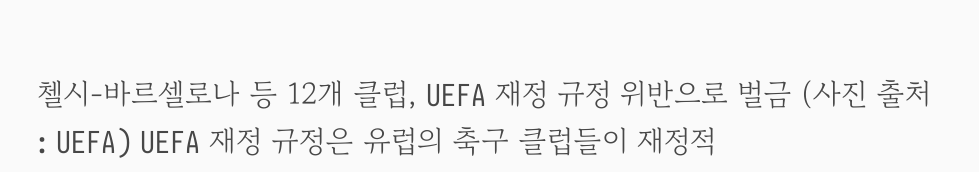첼시-바르셀로나 등 12개 클럽, UEFA 재정 규정 위반으로 벌금 (사진 출처 : UEFA) UEFA 재정 규정은 유럽의 축구 클럽들이 재정적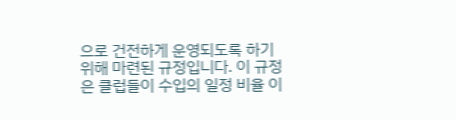으로 건전하게 운영되도록 하기 위해 마련된 규정입니다. 이 규정은 클럽들이 수입의 일정 비율 이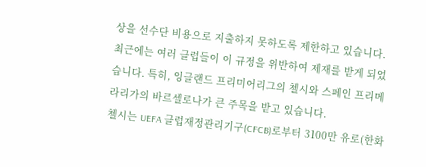상을 선수단 비용으로 지출하지 못하도록 제한하고 있습니다.
최근에는 여러 클럽들이 이 규정을 위반하여 제재를 받게 되었습니다. 특히, 잉글랜드 프리미어리그의 첼시와 스페인 프리메라리가의 바르셀로나가 큰 주목을 받고 있습니다.
첼시는 UEFA 클럽재정관리기구(CFCB)로부터 3100만 유로(한화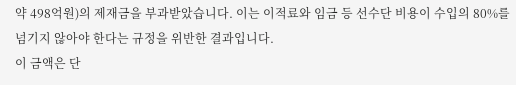약 498억원)의 제재금을 부과받았습니다. 이는 이적료와 임금 등 선수단 비용이 수입의 80%를 넘기지 않아야 한다는 규정을 위반한 결과입니다.
이 금액은 단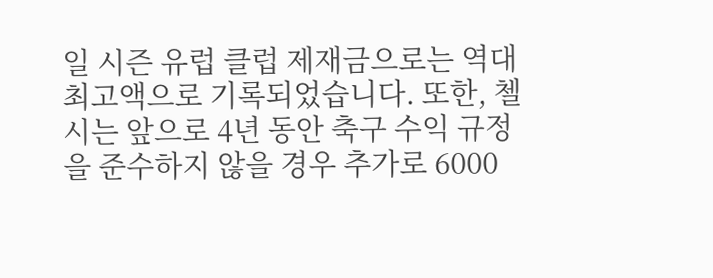일 시즌 유럽 클럽 제재금으로는 역대 최고액으로 기록되었습니다. 또한, 첼시는 앞으로 4년 동안 축구 수익 규정을 준수하지 않을 경우 추가로 6000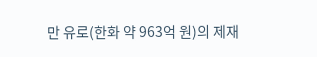만 유로(한화 약 963억 원)의 제재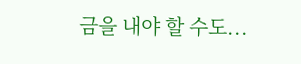금을 내야 할 수도...